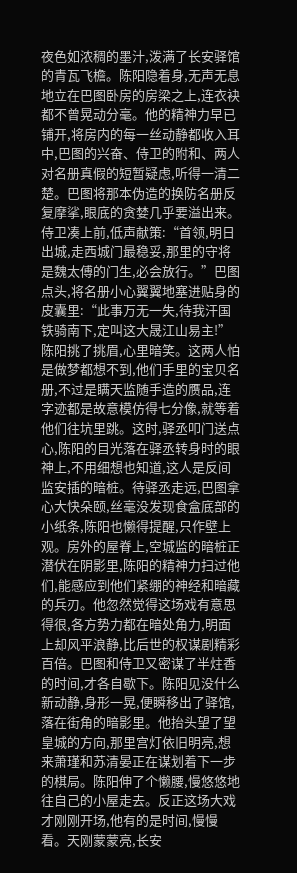夜色如浓稠的墨汁,泼满了长安驿馆的青瓦飞檐。陈阳隐着身,无声无息地立在巴图卧房的房梁之上,连衣袂都不曾晃动分毫。他的精神力早已铺开,将房内的每一丝动静都收入耳中,巴图的兴奋、侍卫的附和、两人对名册真假的短暂疑虑,听得一清二楚。巴图将那本伪造的换防名册反复摩挲,眼底的贪婪几乎要溢出来。侍卫凑上前,低声献策:“首领,明日出城,走西城门最稳妥,那里的守将是魏太傅的门生,必会放行。”巴图点头,将名册小心翼翼地塞进贴身的皮囊里:“此事万无一失,待我汗国铁骑南下,定叫这大晟江山易主!”陈阳挑了挑眉,心里暗笑。这两人怕是做梦都想不到,他们手里的宝贝名册,不过是瞒天监随手造的赝品,连字迹都是故意模仿得七分像,就等着他们往坑里跳。这时,驿丞叩门送点心,陈阳的目光落在驿丞转身时的眼神上,不用细想也知道,这人是反间监安插的暗桩。待驿丞走远,巴图拿心大快朵颐,丝毫没发现食盒底部的小纸条,陈阳也懒得提醒,只作壁上观。房外的屋脊上,空城监的暗桩正潜伏在阴影里,陈阳的精神力扫过他们,能感应到他们紧绷的神经和暗藏的兵刃。他忽然觉得这场戏有意思得很,各方势力都在暗处角力,明面上却风平浪静,比后世的权谋剧精彩百倍。巴图和侍卫又密谋了半炷香的时间,才各自歇下。陈阳见没什么新动静,身形一晃,便瞬移出了驿馆,落在街角的暗影里。他抬头望了望皇城的方向,那里宫灯依旧明亮,想来萧瑾和苏清晏正在谋划着下一步的棋局。陈阳伸了个懒腰,慢悠悠地往自己的小屋走去。反正这场大戏才刚刚开场,他有的是时间,慢慢看。天刚蒙蒙亮,长安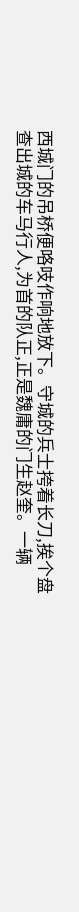西城门的吊桥便咯吱作响地放下。守城的兵士挎着长刀,挨个盘查出城的车马行人,为首的队正,正是魏庸的门生赵奎。一辆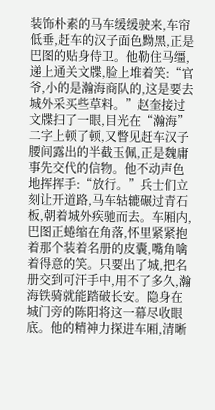装饰朴素的马车缓缓驶来,车帘低垂,赶车的汉子面色黝黑,正是巴图的贴身侍卫。他勒住马缰,递上通关文牒,脸上堆着笑:“官爷,小的是瀚海商队的,这是要去城外采买些草料。”赵奎接过文牒扫了一眼,目光在“瀚海”二字上顿了顿,又瞥见赶车汉子腰间露出的半截玉佩,正是魏庸事先交代的信物。他不动声色地挥挥手:“放行。”兵士们立刻让开道路,马车轱辘碾过青石板,朝着城外疾驰而去。车厢内,巴图正蜷缩在角落,怀里紧紧抱着那个装着名册的皮囊,嘴角噙着得意的笑。只要出了城,把名册交到可汗手中,用不了多久,瀚海铁骑就能踏破长安。隐身在城门旁的陈阳将这一幕尽收眼底。他的精神力探进车厢,清晰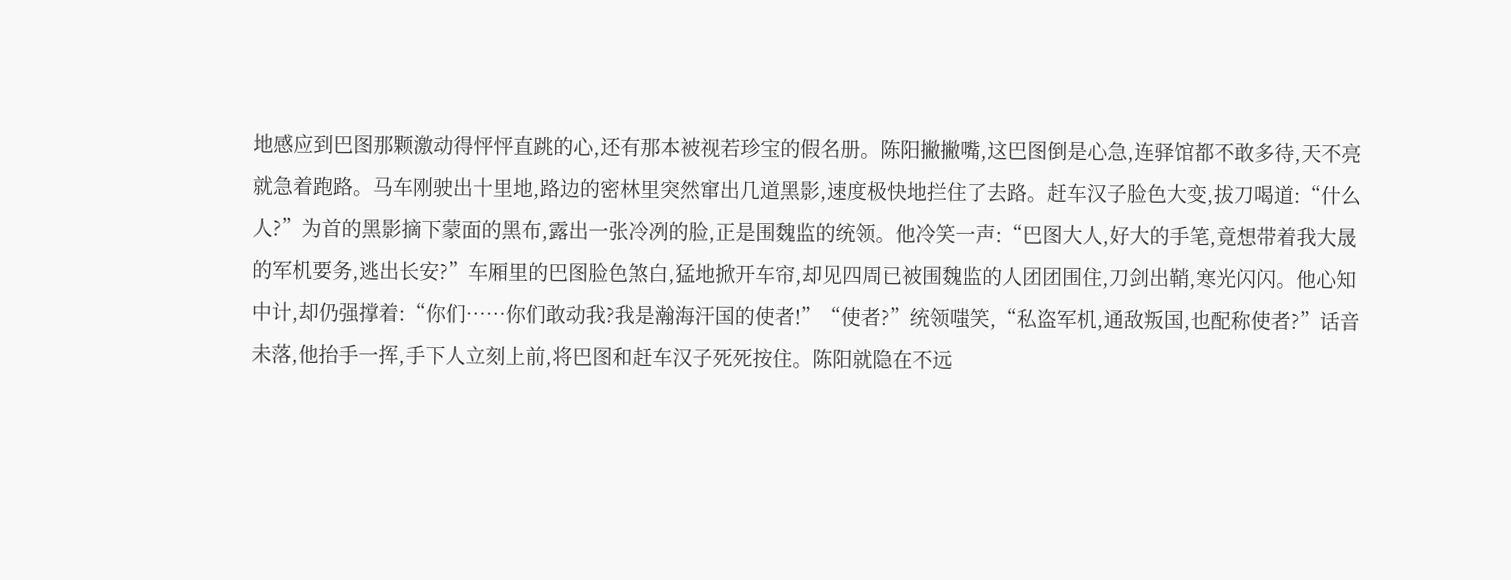地感应到巴图那颗激动得怦怦直跳的心,还有那本被视若珍宝的假名册。陈阳撇撇嘴,这巴图倒是心急,连驿馆都不敢多待,天不亮就急着跑路。马车刚驶出十里地,路边的密林里突然窜出几道黑影,速度极快地拦住了去路。赶车汉子脸色大变,拔刀喝道:“什么人?”为首的黑影摘下蒙面的黑布,露出一张冷冽的脸,正是围魏监的统领。他冷笑一声:“巴图大人,好大的手笔,竟想带着我大晟的军机要务,逃出长安?”车厢里的巴图脸色煞白,猛地掀开车帘,却见四周已被围魏监的人团团围住,刀剑出鞘,寒光闪闪。他心知中计,却仍强撑着:“你们……你们敢动我?我是瀚海汗国的使者!”“使者?”统领嗤笑,“私盗军机,通敌叛国,也配称使者?”话音未落,他抬手一挥,手下人立刻上前,将巴图和赶车汉子死死按住。陈阳就隐在不远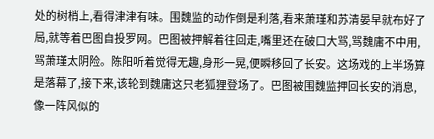处的树梢上,看得津津有味。围魏监的动作倒是利落,看来萧瑾和苏清晏早就布好了局,就等着巴图自投罗网。巴图被押解着往回走,嘴里还在破口大骂,骂魏庸不中用,骂萧瑾太阴险。陈阳听着觉得无趣,身形一晃,便瞬移回了长安。这场戏的上半场算是落幕了,接下来,该轮到魏庸这只老狐狸登场了。巴图被围魏监押回长安的消息,像一阵风似的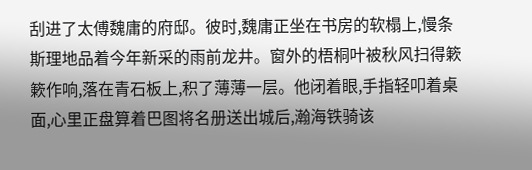刮进了太傅魏庸的府邸。彼时,魏庸正坐在书房的软榻上,慢条斯理地品着今年新采的雨前龙井。窗外的梧桐叶被秋风扫得簌簌作响,落在青石板上,积了薄薄一层。他闭着眼,手指轻叩着桌面,心里正盘算着巴图将名册送出城后,瀚海铁骑该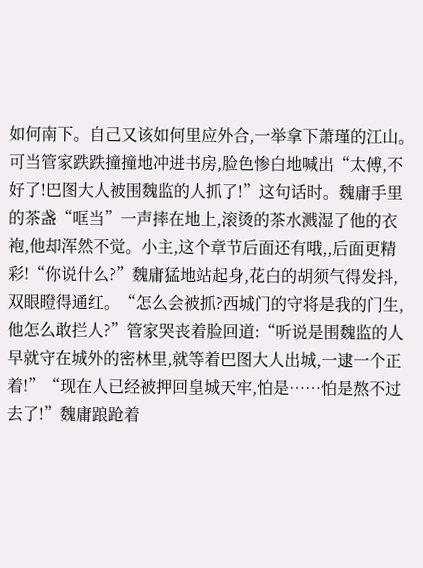如何南下。自己又该如何里应外合,一举拿下萧瑾的江山。可当管家跌跌撞撞地冲进书房,脸色惨白地喊出“太傅,不好了!巴图大人被围魏监的人抓了!”这句话时。魏庸手里的茶盏“哐当”一声摔在地上,滚烫的茶水溅湿了他的衣袍,他却浑然不觉。小主,这个章节后面还有哦,,后面更精彩!“你说什么?”魏庸猛地站起身,花白的胡须气得发抖,双眼瞪得通红。“怎么会被抓?西城门的守将是我的门生,他怎么敢拦人?”管家哭丧着脸回道:“听说是围魏监的人早就守在城外的密林里,就等着巴图大人出城,一逮一个正着!”“现在人已经被押回皇城天牢,怕是……怕是熬不过去了!”魏庸踉跄着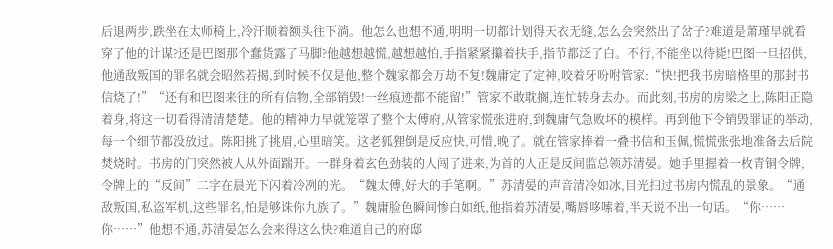后退两步,跌坐在太师椅上,冷汗顺着额头往下淌。他怎么也想不通,明明一切都计划得天衣无缝,怎么会突然出了岔子?难道是萧瑾早就看穿了他的计谋?还是巴图那个蠢货露了马脚?他越想越慌,越想越怕,手指紧紧攥着扶手,指节都泛了白。不行,不能坐以待毙!巴图一旦招供,他通敌叛国的罪名就会昭然若揭,到时候不仅是他,整个魏家都会万劫不复!魏庸定了定神,咬着牙吩咐管家:“快!把我书房暗格里的那封书信烧了!”“还有和巴图来往的所有信物,全部销毁!一丝痕迹都不能留!”管家不敢耽搁,连忙转身去办。而此刻,书房的房梁之上,陈阳正隐着身,将这一切看得清清楚楚。他的精神力早就笼罩了整个太傅府,从管家慌张进府,到魏庸气急败坏的模样。再到他下令销毁罪证的举动,每一个细节都没放过。陈阳挑了挑眉,心里暗笑。这老狐狸倒是反应快,可惜,晚了。就在管家捧着一叠书信和玉佩,慌慌张张地准备去后院焚烧时。书房的门突然被人从外面踹开。一群身着玄色劲装的人闯了进来,为首的人正是反间监总领苏清晏。她手里握着一枚青铜令牌,令牌上的“反间”二字在晨光下闪着冷冽的光。“魏太傅,好大的手笔啊。”苏清晏的声音清冷如冰,目光扫过书房内慌乱的景象。“通敌叛国,私盗军机,这些罪名,怕是够诛你九族了。”魏庸脸色瞬间惨白如纸,他指着苏清晏,嘴唇哆嗦着,半天说不出一句话。“你……你……”他想不通,苏清晏怎么会来得这么快?难道自己的府邸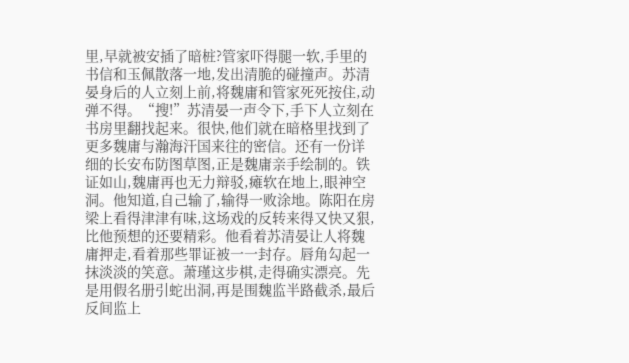里,早就被安插了暗桩?管家吓得腿一软,手里的书信和玉佩散落一地,发出清脆的碰撞声。苏清晏身后的人立刻上前,将魏庸和管家死死按住,动弹不得。“搜!”苏清晏一声令下,手下人立刻在书房里翻找起来。很快,他们就在暗格里找到了更多魏庸与瀚海汗国来往的密信。还有一份详细的长安布防图草图,正是魏庸亲手绘制的。铁证如山,魏庸再也无力辩驳,瘫软在地上,眼神空洞。他知道,自己输了,输得一败涂地。陈阳在房梁上看得津津有味,这场戏的反转来得又快又狠,比他预想的还要精彩。他看着苏清晏让人将魏庸押走,看着那些罪证被一一封存。唇角勾起一抹淡淡的笑意。萧瑾这步棋,走得确实漂亮。先是用假名册引蛇出洞,再是围魏监半路截杀,最后反间监上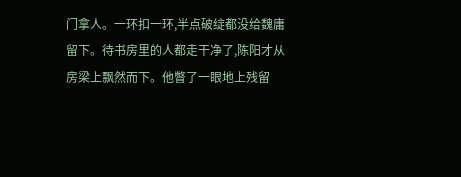门拿人。一环扣一环,半点破绽都没给魏庸留下。待书房里的人都走干净了,陈阳才从房梁上飘然而下。他瞥了一眼地上残留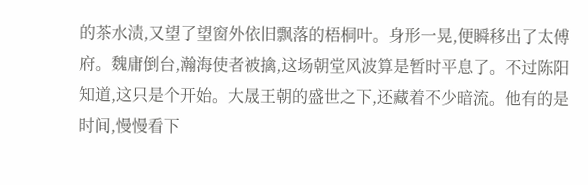的茶水渍,又望了望窗外依旧飘落的梧桐叶。身形一晃,便瞬移出了太傅府。魏庸倒台,瀚海使者被擒,这场朝堂风波算是暂时平息了。不过陈阳知道,这只是个开始。大晟王朝的盛世之下,还藏着不少暗流。他有的是时间,慢慢看下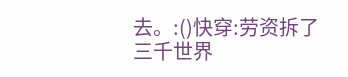去。:()快穿:劳资拆了三千世界